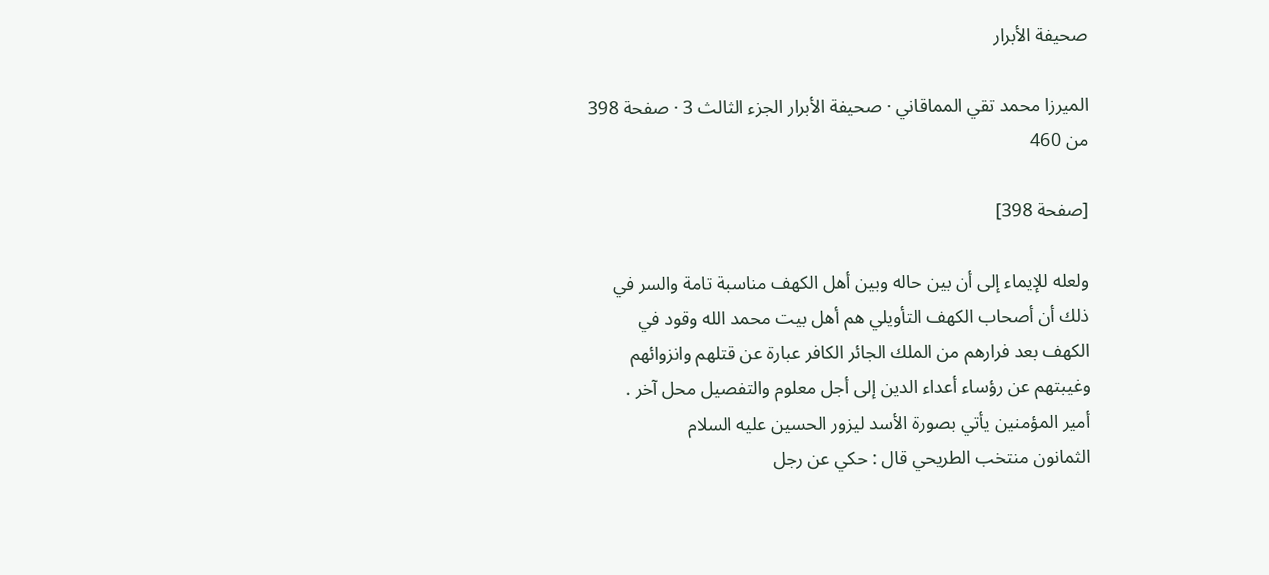صحيفة الأبرار

الميرزا محمد تقي المماقاني · صحيفة الأبرار الجزء الثالث 3 · صفحة 398 من 460

[صفحة 398]

ولعله للإيماء إلى أن بين حاله وبين أهل الكهف مناسبة تامة والسر في
ذلك أن أصحاب الكهف التأويلي هم أهل بيت محمد الله وقود في
الكهف بعد فرارهم من الملك الجائر الكافر عبارة عن قتلهم وانزوائهم
وغيبتهم عن رؤساء أعداء الدين إلى أجل معلوم والتفصيل محل آخر .
أمير المؤمنين يأتي بصورة الأسد ليزور الحسين عليه السلام
الثمانون منتخب الطريحي قال : حكي عن رجل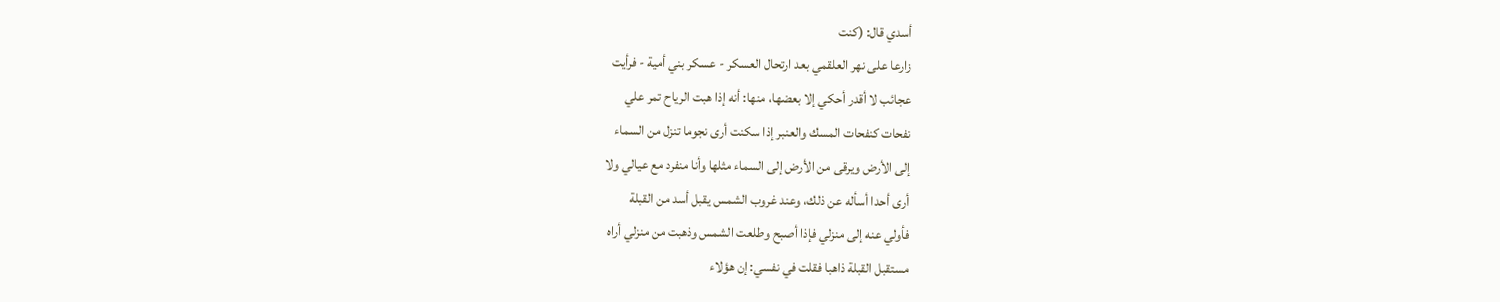أسدي قال: (كنت
زارعا على نهر العلقمي بعد ارتحال العسكر - عسكر بني أمية - فرأيت
عجائب لا أقدر أحكي إلا بعضها، منها: أنه إذا هبت الرياح تمر علي
نفحات كنفحات المسك والعنبر إذا سكنت أرى نجوما تنزل من السماء
إلى الأرض ويرقى من الأرض إلى السماء مثلها وأنا منفرد مع عيالي ولا
أرى أحدا أسأله عن ذلك، وعند غروب الشمس يقبل أسد من القبلة
فأولي عنه إلى منزلي فإذا أصبح وطلعت الشمس وذهبت من منزلي أراه
مستقبل القبلة ذاهبا فقلت في نفسي: إن هؤلاء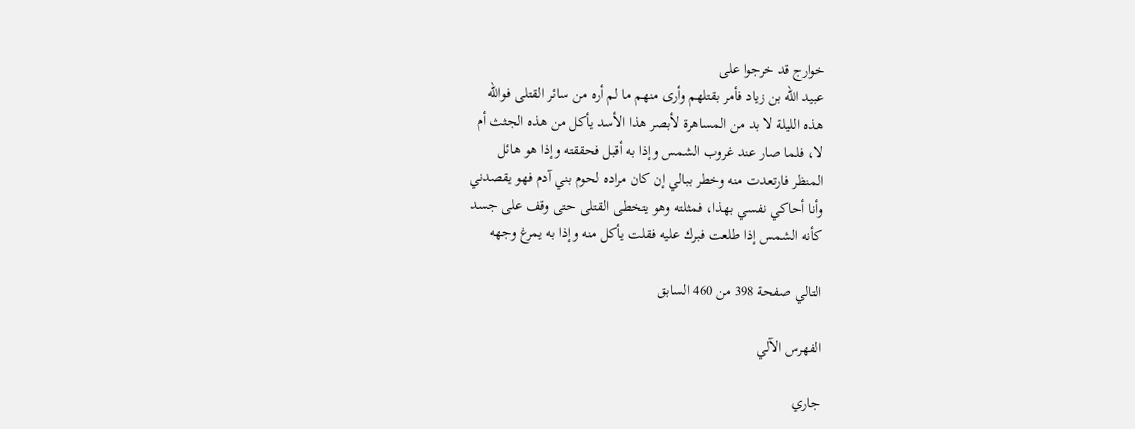خوارج قد خرجوا على
عبيد الله بن زياد فأمر بقتلهم وأرى منهم ما لم أره من سائر القتلى فوالله
هذه الليلة لا بد من المساهرة لأبصر هذا الأسد يأكل من هذه الجثث أم
لا، فلما صار عند غروب الشمس وإذا به أقبل فحققته وإذا هو هائل
المنظر فارتعدت منه وخطر ببالي إن كان مراده لحوم بني آدم فهو يقصدني
وأنا أحاكي نفسي بهذا، فمثلته وهو يتخطى القتلى حتى وقف على جسد
كأنه الشمس إذا طلعت فبرك عليه فقلت يأكل منه وإذا به يمرغ وجهه

التالي صفحة 398 من 460 السابق

الفهرس الآلي

جاري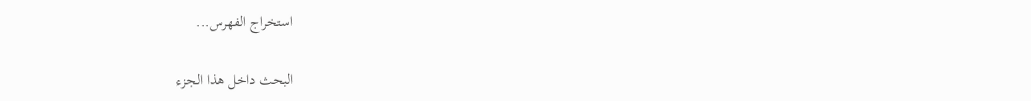استخراج الفهرس...

البحث داخل هذا الجزء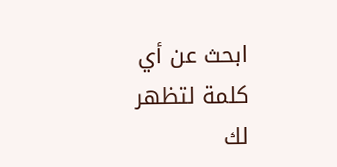ابحث عن أي كلمة لتظهر لك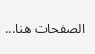الصفحات هنا...